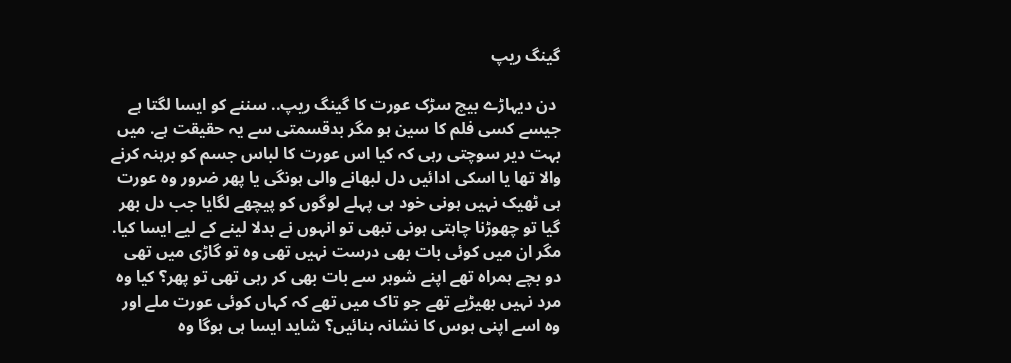گینگ ریپ

 دن دیہاڑے بیچ سڑک عورت کا گینگ ریپ.. سننے کو ایسا لگتا ہے جیسے کسی فلم کا سین ہو مگر بدقسمتی سے یہ حقیقت ہے. میں بہت دیر سوچتی رہی کہ کیا اس عورت کا لباس جسم کو برہنہ کرنے والا تھا یا اسکی ادائیں دل لبھانے والی ہونگی یا پھر ضرور وہ عورت ہی ٹھیک نہیں ہونی خود ہی پہلے لوگوں کو پیچھے لگایا جب دل بھر گیا تو چھوڑنا چاہتی ہونی تبھی تو انہوں نے بدلا لینے کے لیے ایسا کیا. مگر ان میں کوئی بات بھی درست نہیں تھی وہ تو گاڑی میں تھی دو بچے ہمراہ تھے اپنے شوہر سے بات بھی کر رہی تھی تو پھر؟ کیا وہ مرد نہیں بھیڑیے تھے جو تاک میں تھے کہ کہاں کوئی عورت ملے اور وہ اسے اپنی ہوس کا نشانہ بنائیں؟ شاید ایسا ہی ہوگا وہ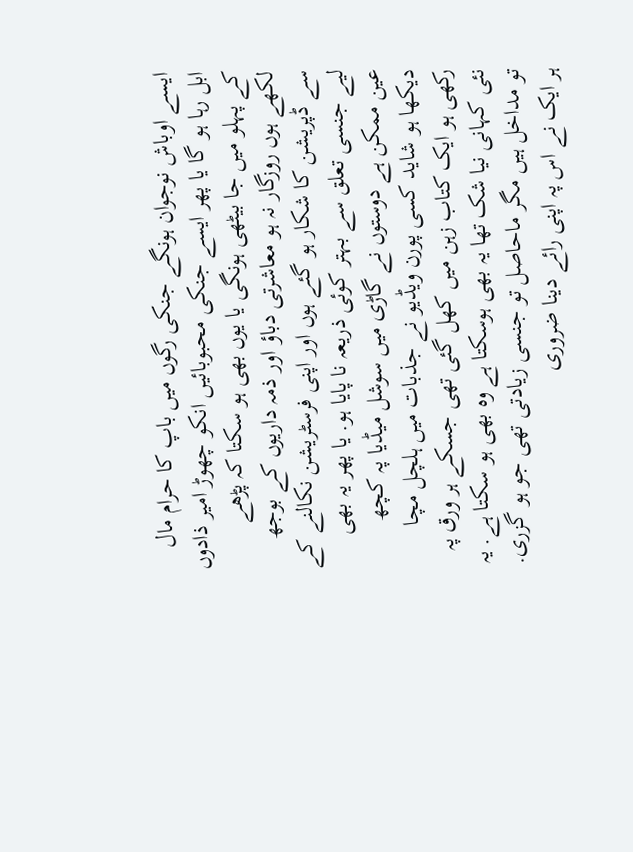ایسے اوباش نوجوان ہونگے جنکی رگوں میں باپ کا حرام مال ابل رہا ہو گا یا پھر ایسے جنکی محبوبائیں انکو چھوڑ امیر ذادوں کے پہلو میں جا بیٹھی ہونگی یا یوں بھی ہو سکتا کہ پڑھے لکھے ہوں روزگار نہ ہو معاشرتی دباؤ اور ذمہ داریوں کے بوجھ سے ڈپریشن کا شکار ہو گئے ہوں اور اپنی فرسٹریشن نکالنے کے لیے جنسی تعلق سے بہتر کوئی ذریعہ نا پایا ہو. یا پھر یہ بھی عین ممکن ہے دوستوں نے گاڑی میں سوشل میڈیا پہ کچھ دیکھا ہو شاید کسی پورن ویڈیو نے جذبات میں ہلچل مچا رکھی ہو ایک کتاب زہن میں کھل گئی تھی جسکے ہر ورق پہ نئی کہانی نیا شک تھا یہ بھی ہوسکتا ہے وہ بھی ہو سکتا ہے. یہ تو مداخل ہیں مگر ماحاصل تو جنسی زیادتی تھی جو ہو گزری. ہر ایک نے اس پہ اپنی رائے دینا ضروری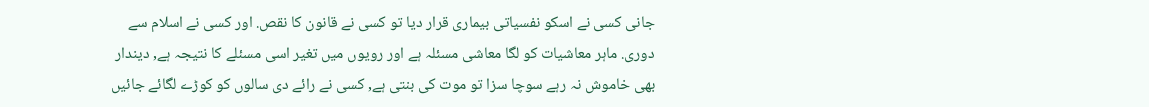جانی کسی نے اسکو نفسیاتی بیماری قرار دیا تو کسی نے قانون کا نقص. اور کسی نے اسلام سے دوری. ماہر معاشیات کو لگا معاشی مسئلہ ہے اور رویوں میں تغیر اسی مسئلے کا نتیجہ ہے, دیندار بھی خاموش نہ رہے سوچا سزا تو موت کی بنتی ہے, کسی نے رائے دی سالوں کو کوڑے لگائے جائیں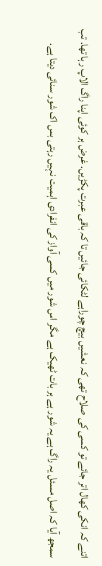اتنے کہ انکی کھال اتر جائے تو کسی کی صلاح تھی کہ نعشیں بیچ چوراہے لٹکائی جائیں تا کہ باقی عبرت پکڑیں. غرض ہر کوئی اپنا راگ الاپ رہا تھا. تب سمجھ آیا کہ اصل مسئل یہ راگ ہے یہ شور ہے ہر بات ٹھیک ہے مگر اس شور میں کسی آواز کی انفرادی اہمیت نہیں رہتی بس اک شور سنائی دیتا ہے.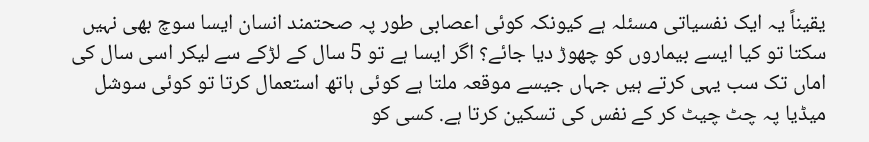یقیناً یہ ایک نفسیاتی مسئلہ ہے کیونکہ کوئی اعصابی طور پہ صحتمند انسان ایسا سوچ بھی نہیں سکتا تو کیا ایسے بیماروں کو چھوڑ دیا جائے؟ اگر ایسا ہے تو 5 سال کے لڑکے سے لیکر اسی سال کی اماں تک سب یہی کرتے ہیں جہاں جیسے موقعہ ملتا ہے کوئی ہاتھ استعمال کرتا تو کوئی سوشل میڈیا پہ چٹ چیٹ کر کے نفس کی تسکین کرتا ہے. کسی کو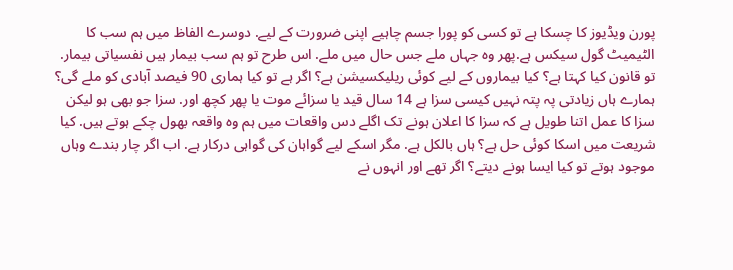پورن ویڈیوز کا چسکا ہے تو کسی کو پورا جسم چاہیے اپنی ضرورت کے لیے. دوسرے الفاظ میں ہم سب کا الٹیمیٹ گول سیکس ہے.پھر وہ جہاں ملے جس حال میں ملے. اس طرح تو ہم سب بیمار ہیں نفسیاتی بیمار. تو قانون کیا کہتا ہے؟ کیا بیماروں کے لیے کوئی ریلیکسیشن ہے؟ اگر ہے تو کیا ہماری 90 فیصد آبادی کو ملے گی؟ ہمارے ہاں زیادتی پہ پتہ نہیں کیسی سزا ہے 14 سال قید یا سزائے موت یا پھر کچھ اور. سزا جو بھی ہو لیکن سزا کا عمل اتنا طویل ہے کہ سزا کا اعلان ہونے تک اگلے دس واقعات میں ہم وہ واقعہ بھول چکے ہوتے ہیں. کیا شریعت میں اسکا کوئی حل ہے؟ ہاں بالکل ہے. مگر اسکے لیے گواہان کی گواہی درکار ہے. اب اگر چار بندے وہاں موجود ہوتے تو کیا ایسا ہونے دیتے؟ اگر تھے اور انہوں نے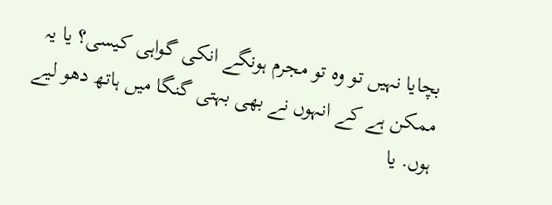بچایا نہیں تو وہ تو مجرم ہونگے انکی گواہی کیسی؟ یا یہ ممکن ہے کے انہوں نے بھی بہتی گنگا میں ہاتھ دھو لیے ہوں. یا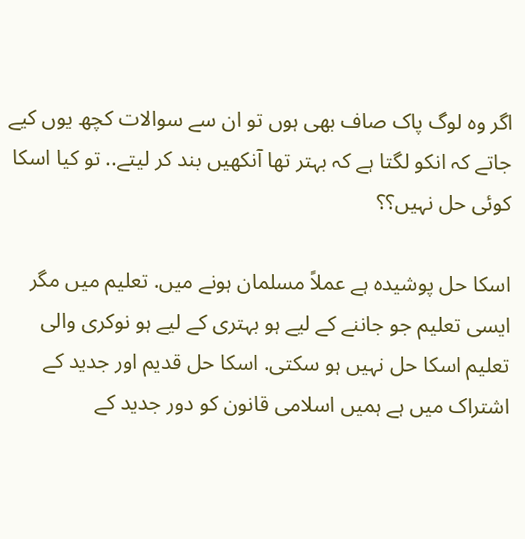اگر وہ لوگ پاک صاف بھی ہوں تو ان سے سوالات کچھ یوں کیے جاتے کہ انکو لگتا ہے کہ بہتر تھا آنکھیں بند کر لیتے.. تو کیا اسکا کوئی حل نہیں؟؟

اسکا حل پوشیدہ ہے عملاً مسلمان ہونے میں. تعلیم میں مگر ایسی تعلیم جو جاننے کے لیے ہو بہتری کے لیے ہو نوکری والی تعلیم اسکا حل نہیں ہو سکتی. اسکا حل قدیم اور جدید کے اشتراک میں ہے ہمیں اسلامی قانون کو دور جدید کے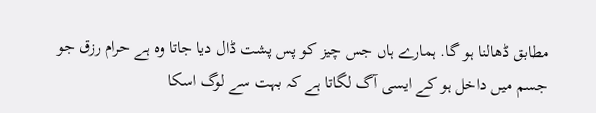مطابق ڈھالنا ہو گا. ہمارے ہاں جس چیز کو پس پشت ڈال دیا جاتا وہ ہے حرام رزق جو جسم میں داخل ہو کے ایسی آگ لگاتا ہے کہ بہت سے لوگ اسکا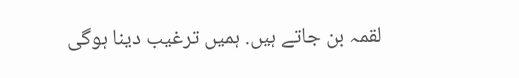لقمہ بن جاتے ہیں. ہمیں ترغیب دینا ہوگی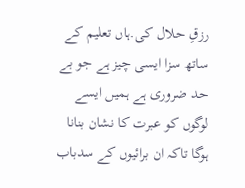رزقِ حلال کی.ہاں تعلیم کے ساتھ سزا ایسی چیز ہے جو بے حد ضروری ہے ہمیں ایسے لوگوں کو عبرت کا نشان بنانا ہوگا تاکہ ان برائیوں کے سدباب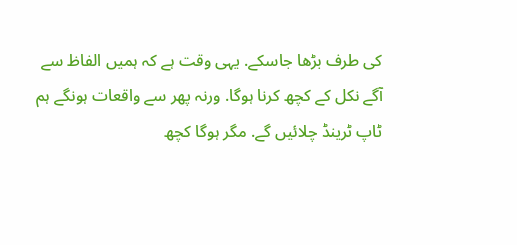کی طرف بڑھا جاسکے. یہی وقت ہے کہ ہمیں الفاظ سے آگے نکل کے کچھ کرنا ہوگا. ورنہ پھر سے واقعات ہونگے ہم ٹاپ ٹرینڈ چلائیں گے. مگر ہوگا کچھ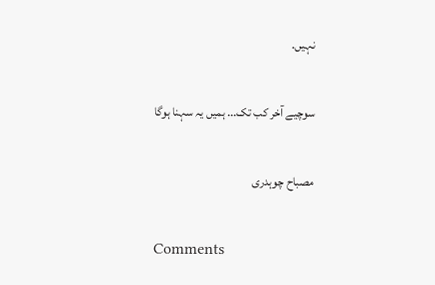نہیں.

سوچیے آخر کب تک... ہمیں یہ سہنا ہوگا

مصباح چوہدری

Comments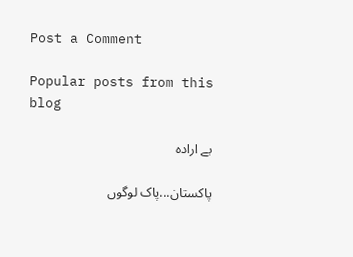Post a Comment

Popular posts from this blog

بے ارادہ

پاکستان...پاک لوگوں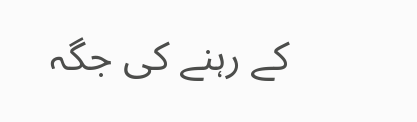کے رہنے کی جگہ